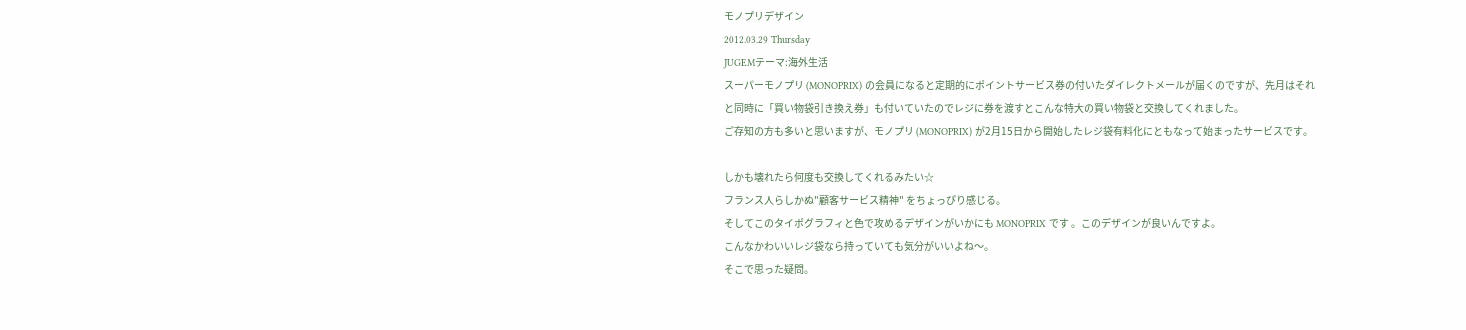モノプリデザイン
2012.03.29 Thursday
JUGEMテーマ:海外生活
スーパーモノプリ (MONOPRIX) の会員になると定期的にポイントサービス券の付いたダイレクトメールが届くのですが、先月はそれと同時に「買い物袋引き換え券」も付いていたのでレジに券を渡すとこんな特大の買い物袋と交換してくれました。
ご存知の方も多いと思いますが、モノプリ (MONOPRIX) が2月15日から開始したレジ袋有料化にともなって始まったサービスです。

しかも壊れたら何度も交換してくれるみたい☆
フランス人らしかぬ"顧客サービス精神" をちょっぴり感じる。
そしてこのタイポグラフィと色で攻めるデザインがいかにも MONOPRIX です 。このデザインが良いんですよ。
こんなかわいいレジ袋なら持っていても気分がいいよね〜。
そこで思った疑問。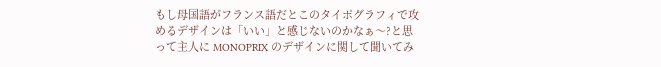もし母国語がフランス語だとこのタイポグラフィで攻めるデザインは「いい」と感じないのかなぁ〜?と思って主人に MONOPRIX のデザインに関して聞いてみ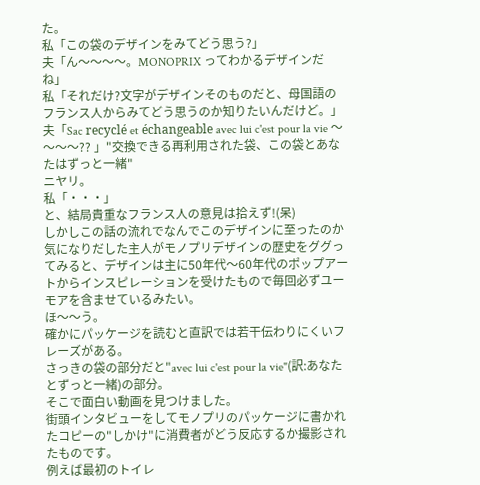た。
私「この袋のデザインをみてどう思う?」
夫「ん〜〜〜〜。MONOPRIX ってわかるデザインだね」
私「それだけ?文字がデザインそのものだと、母国語のフランス人からみてどう思うのか知りたいんだけど。」
夫「Sac recyclé et échangeable avec lui c'est pour la vie 〜〜〜〜?? 」"交換できる再利用された袋、この袋とあなたはずっと一緒"
ニヤリ。
私「・・・」
と、結局貴重なフランス人の意見は拾えず!(呆)
しかしこの話の流れでなんでこのデザインに至ったのか気になりだした主人がモノプリデザインの歴史をググってみると、デザインは主に50年代〜60年代のポップアートからインスピレーションを受けたもので毎回必ずユーモアを含ませているみたい。
ほ〜〜う。
確かにパッケージを読むと直訳では若干伝わりにくいフレーズがある。
さっきの袋の部分だと"avec lui c'est pour la vie"(訳:あなたとずっと一緒)の部分。
そこで面白い動画を見つけました。
街頭インタビューをしてモノプリのパッケージに書かれたコピーの"しかけ"に消費者がどう反応するか撮影されたものです。
例えば最初のトイレ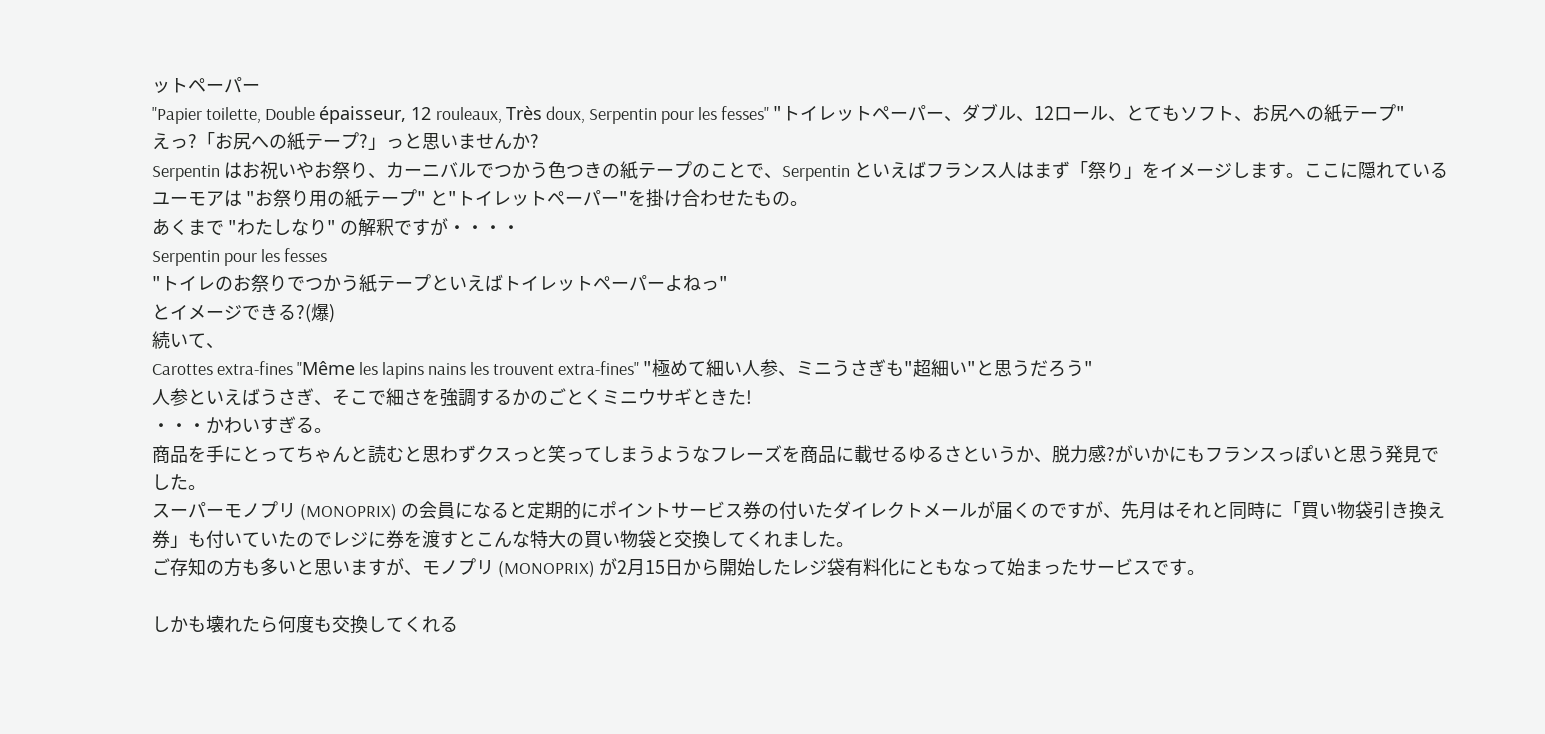ットペーパー
"Papier toilette, Double épaisseur, 12 rouleaux, Très doux, Serpentin pour les fesses" "トイレットペーパー、ダブル、12ロール、とてもソフト、お尻への紙テープ"
えっ?「お尻への紙テープ?」っと思いませんか?
Serpentin はお祝いやお祭り、カーニバルでつかう色つきの紙テープのことで、Serpentin といえばフランス人はまず「祭り」をイメージします。ここに隠れているユーモアは "お祭り用の紙テープ" と"トイレットペーパー"を掛け合わせたもの。
あくまで "わたしなり" の解釈ですが・・・・
Serpentin pour les fesses
"トイレのお祭りでつかう紙テープといえばトイレットペーパーよねっ"
とイメージできる?(爆)
続いて、
Carottes extra-fines "Même les lapins nains les trouvent extra-fines" "極めて細い人参、ミニうさぎも"超細い"と思うだろう"
人参といえばうさぎ、そこで細さを強調するかのごとくミニウサギときた!
・・・かわいすぎる。
商品を手にとってちゃんと読むと思わずクスっと笑ってしまうようなフレーズを商品に載せるゆるさというか、脱力感?がいかにもフランスっぽいと思う発見でした。
スーパーモノプリ (MONOPRIX) の会員になると定期的にポイントサービス券の付いたダイレクトメールが届くのですが、先月はそれと同時に「買い物袋引き換え券」も付いていたのでレジに券を渡すとこんな特大の買い物袋と交換してくれました。
ご存知の方も多いと思いますが、モノプリ (MONOPRIX) が2月15日から開始したレジ袋有料化にともなって始まったサービスです。

しかも壊れたら何度も交換してくれる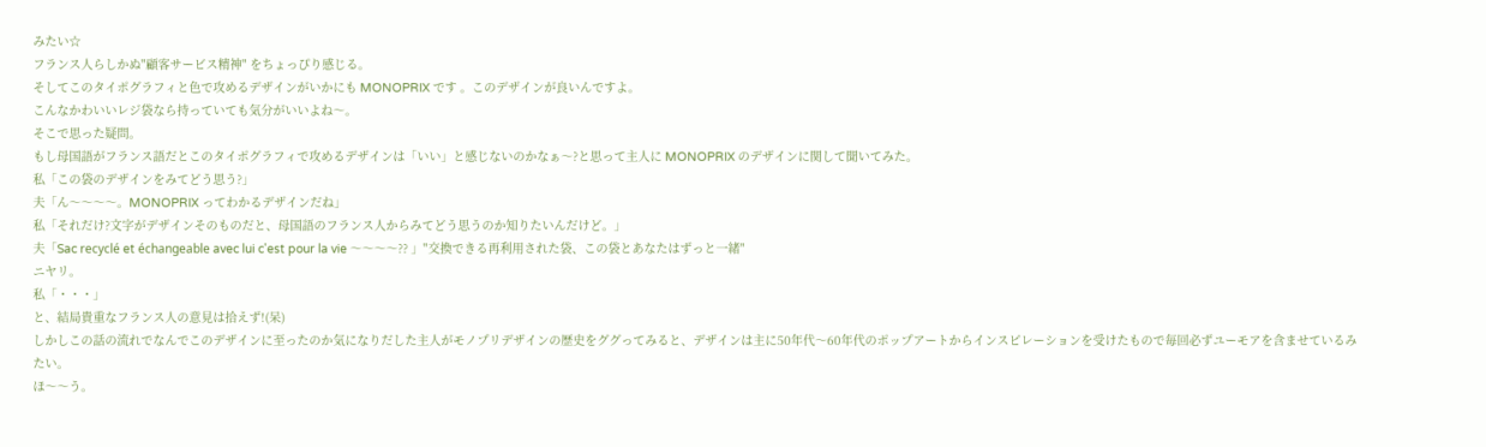みたい☆
フランス人らしかぬ"顧客サービス精神" をちょっぴり感じる。
そしてこのタイポグラフィと色で攻めるデザインがいかにも MONOPRIX です 。このデザインが良いんですよ。
こんなかわいいレジ袋なら持っていても気分がいいよね〜。
そこで思った疑問。
もし母国語がフランス語だとこのタイポグラフィで攻めるデザインは「いい」と感じないのかなぁ〜?と思って主人に MONOPRIX のデザインに関して聞いてみた。
私「この袋のデザインをみてどう思う?」
夫「ん〜〜〜〜。MONOPRIX ってわかるデザインだね」
私「それだけ?文字がデザインそのものだと、母国語のフランス人からみてどう思うのか知りたいんだけど。」
夫「Sac recyclé et échangeable avec lui c'est pour la vie 〜〜〜〜?? 」"交換できる再利用された袋、この袋とあなたはずっと一緒"
ニヤリ。
私「・・・」
と、結局貴重なフランス人の意見は拾えず!(呆)
しかしこの話の流れでなんでこのデザインに至ったのか気になりだした主人がモノプリデザインの歴史をググってみると、デザインは主に50年代〜60年代のポップアートからインスピレーションを受けたもので毎回必ずユーモアを含ませているみたい。
ほ〜〜う。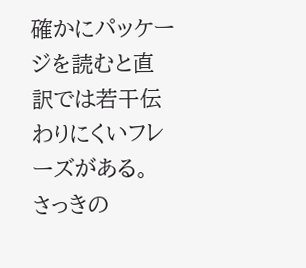確かにパッケージを読むと直訳では若干伝わりにくいフレーズがある。
さっきの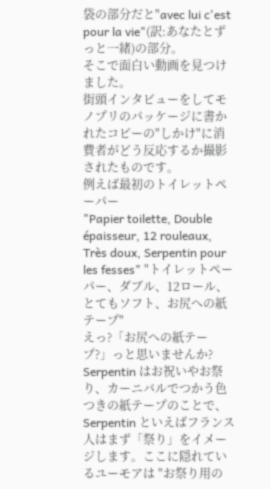袋の部分だと"avec lui c'est pour la vie"(訳:あなたとずっと一緒)の部分。
そこで面白い動画を見つけました。
街頭インタビューをしてモノプリのパッケージに書かれたコピーの"しかけ"に消費者がどう反応するか撮影されたものです。
例えば最初のトイレットペーパー
"Papier toilette, Double épaisseur, 12 rouleaux, Très doux, Serpentin pour les fesses" "トイレットペーパー、ダブル、12ロール、とてもソフト、お尻への紙テープ"
えっ?「お尻への紙テープ?」っと思いませんか?
Serpentin はお祝いやお祭り、カーニバルでつかう色つきの紙テープのことで、Serpentin といえばフランス人はまず「祭り」をイメージします。ここに隠れているユーモアは "お祭り用の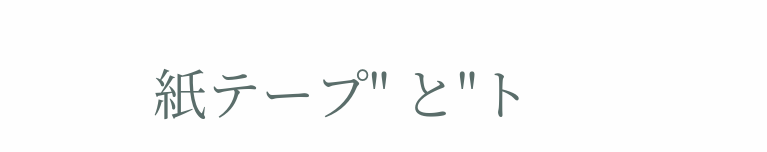紙テープ" と"ト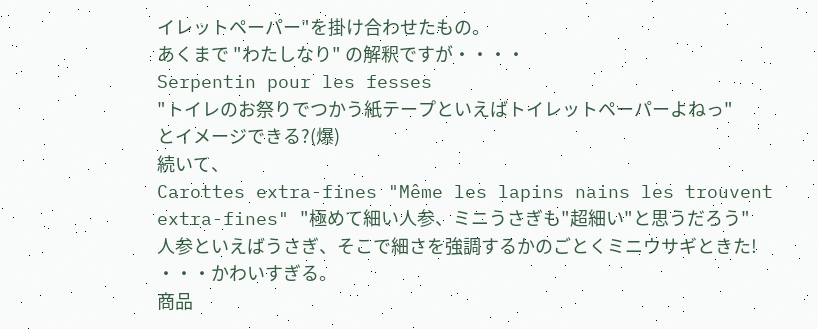イレットペーパー"を掛け合わせたもの。
あくまで "わたしなり" の解釈ですが・・・・
Serpentin pour les fesses
"トイレのお祭りでつかう紙テープといえばトイレットペーパーよねっ"
とイメージできる?(爆)
続いて、
Carottes extra-fines "Même les lapins nains les trouvent extra-fines" "極めて細い人参、ミニうさぎも"超細い"と思うだろう"
人参といえばうさぎ、そこで細さを強調するかのごとくミニウサギときた!
・・・かわいすぎる。
商品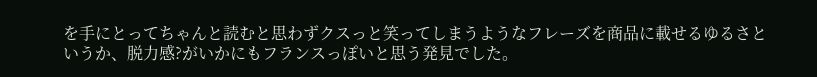を手にとってちゃんと読むと思わずクスっと笑ってしまうようなフレーズを商品に載せるゆるさというか、脱力感?がいかにもフランスっぽいと思う発見でした。